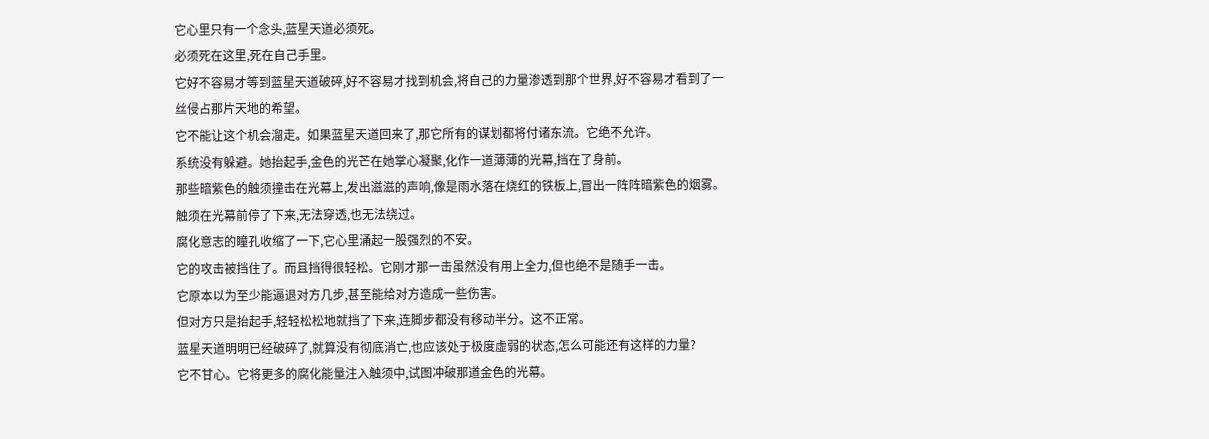它心里只有一个念头,蓝星天道必须死。
必须死在这里,死在自己手里。
它好不容易才等到蓝星天道破碎,好不容易才找到机会,将自己的力量渗透到那个世界,好不容易才看到了一丝侵占那片天地的希望。
它不能让这个机会溜走。如果蓝星天道回来了,那它所有的谋划都将付诸东流。它绝不允许。
系统没有躲避。她抬起手,金色的光芒在她掌心凝聚,化作一道薄薄的光幕,挡在了身前。
那些暗紫色的触须撞击在光幕上,发出滋滋的声响,像是雨水落在烧红的铁板上,冒出一阵阵暗紫色的烟雾。
触须在光幕前停了下来,无法穿透,也无法绕过。
腐化意志的瞳孔收缩了一下,它心里涌起一股强烈的不安。
它的攻击被挡住了。而且挡得很轻松。它刚才那一击虽然没有用上全力,但也绝不是随手一击。
它原本以为至少能逼退对方几步,甚至能给对方造成一些伤害。
但对方只是抬起手,轻轻松松地就挡了下来,连脚步都没有移动半分。这不正常。
蓝星天道明明已经破碎了,就算没有彻底消亡,也应该处于极度虚弱的状态,怎么可能还有这样的力量?
它不甘心。它将更多的腐化能量注入触须中,试图冲破那道金色的光幕。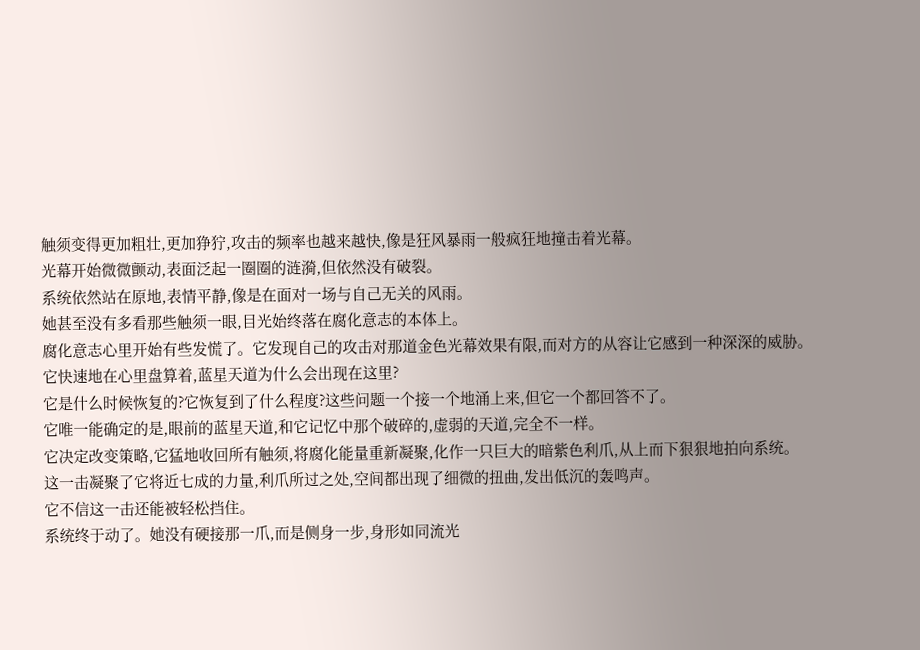触须变得更加粗壮,更加狰狞,攻击的频率也越来越快,像是狂风暴雨一般疯狂地撞击着光幕。
光幕开始微微颤动,表面泛起一圈圈的涟漪,但依然没有破裂。
系统依然站在原地,表情平静,像是在面对一场与自己无关的风雨。
她甚至没有多看那些触须一眼,目光始终落在腐化意志的本体上。
腐化意志心里开始有些发慌了。它发现自己的攻击对那道金色光幕效果有限,而对方的从容让它感到一种深深的威胁。
它快速地在心里盘算着,蓝星天道为什么会出现在这里?
它是什么时候恢复的?它恢复到了什么程度?这些问题一个接一个地涌上来,但它一个都回答不了。
它唯一能确定的是,眼前的蓝星天道,和它记忆中那个破碎的,虚弱的天道,完全不一样。
它决定改变策略,它猛地收回所有触须,将腐化能量重新凝聚,化作一只巨大的暗紫色利爪,从上而下狠狠地拍向系统。
这一击凝聚了它将近七成的力量,利爪所过之处,空间都出现了细微的扭曲,发出低沉的轰鸣声。
它不信这一击还能被轻松挡住。
系统终于动了。她没有硬接那一爪,而是侧身一步,身形如同流光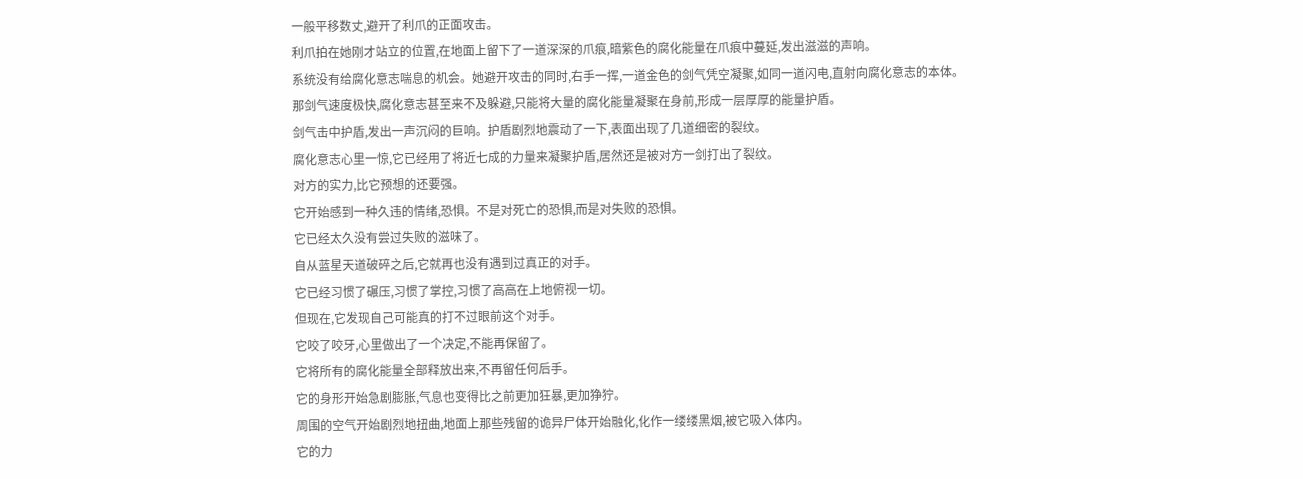一般平移数丈,避开了利爪的正面攻击。
利爪拍在她刚才站立的位置,在地面上留下了一道深深的爪痕,暗紫色的腐化能量在爪痕中蔓延,发出滋滋的声响。
系统没有给腐化意志喘息的机会。她避开攻击的同时,右手一挥,一道金色的剑气凭空凝聚,如同一道闪电,直射向腐化意志的本体。
那剑气速度极快,腐化意志甚至来不及躲避,只能将大量的腐化能量凝聚在身前,形成一层厚厚的能量护盾。
剑气击中护盾,发出一声沉闷的巨响。护盾剧烈地震动了一下,表面出现了几道细密的裂纹。
腐化意志心里一惊,它已经用了将近七成的力量来凝聚护盾,居然还是被对方一剑打出了裂纹。
对方的实力,比它预想的还要强。
它开始感到一种久违的情绪,恐惧。不是对死亡的恐惧,而是对失败的恐惧。
它已经太久没有尝过失败的滋味了。
自从蓝星天道破碎之后,它就再也没有遇到过真正的对手。
它已经习惯了碾压,习惯了掌控,习惯了高高在上地俯视一切。
但现在,它发现自己可能真的打不过眼前这个对手。
它咬了咬牙,心里做出了一个决定,不能再保留了。
它将所有的腐化能量全部释放出来,不再留任何后手。
它的身形开始急剧膨胀,气息也变得比之前更加狂暴,更加狰狞。
周围的空气开始剧烈地扭曲,地面上那些残留的诡异尸体开始融化,化作一缕缕黑烟,被它吸入体内。
它的力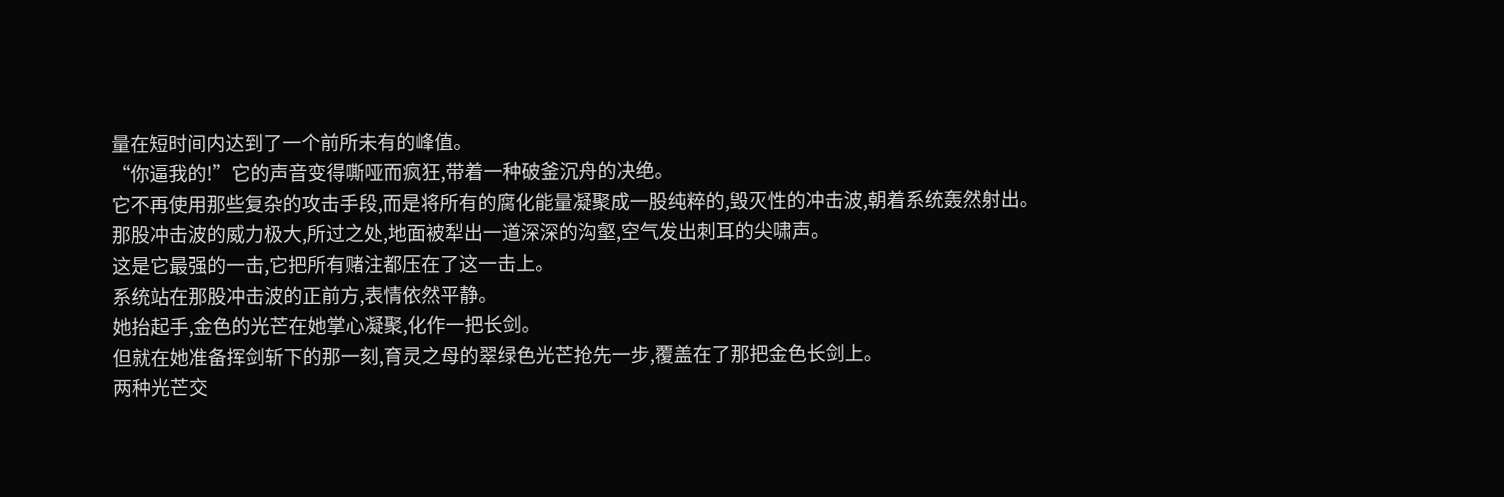量在短时间内达到了一个前所未有的峰值。
“你逼我的!”它的声音变得嘶哑而疯狂,带着一种破釜沉舟的决绝。
它不再使用那些复杂的攻击手段,而是将所有的腐化能量凝聚成一股纯粹的,毁灭性的冲击波,朝着系统轰然射出。
那股冲击波的威力极大,所过之处,地面被犁出一道深深的沟壑,空气发出刺耳的尖啸声。
这是它最强的一击,它把所有赌注都压在了这一击上。
系统站在那股冲击波的正前方,表情依然平静。
她抬起手,金色的光芒在她掌心凝聚,化作一把长剑。
但就在她准备挥剑斩下的那一刻,育灵之母的翠绿色光芒抢先一步,覆盖在了那把金色长剑上。
两种光芒交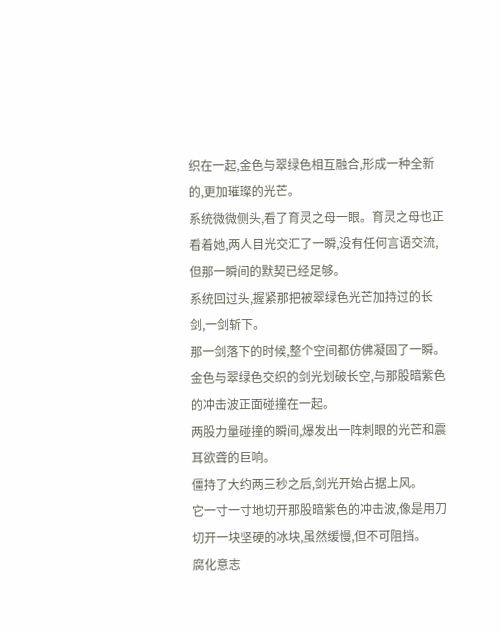织在一起,金色与翠绿色相互融合,形成一种全新的,更加璀璨的光芒。
系统微微侧头,看了育灵之母一眼。育灵之母也正看着她,两人目光交汇了一瞬,没有任何言语交流,但那一瞬间的默契已经足够。
系统回过头,握紧那把被翠绿色光芒加持过的长剑,一剑斩下。
那一剑落下的时候,整个空间都仿佛凝固了一瞬。
金色与翠绿色交织的剑光划破长空,与那股暗紫色的冲击波正面碰撞在一起。
两股力量碰撞的瞬间,爆发出一阵刺眼的光芒和震耳欲聋的巨响。
僵持了大约两三秒之后,剑光开始占据上风。
它一寸一寸地切开那股暗紫色的冲击波,像是用刀切开一块坚硬的冰块,虽然缓慢,但不可阻挡。
腐化意志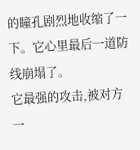的瞳孔剧烈地收缩了一下。它心里最后一道防线崩塌了。
它最强的攻击,被对方一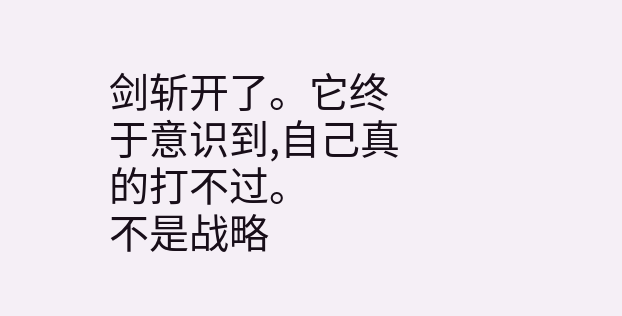剑斩开了。它终于意识到,自己真的打不过。
不是战略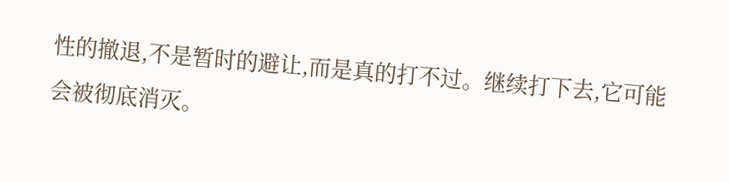性的撤退,不是暂时的避让,而是真的打不过。继续打下去,它可能会被彻底消灭。